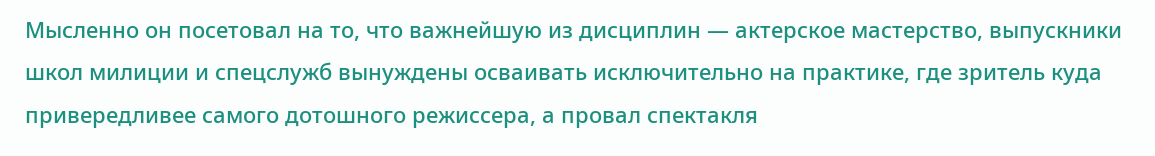Мысленно он посетовал на то, что важнейшую из дисциплин — актерское мастерство, выпускники школ милиции и спецслужб вынуждены осваивать исключительно на практике, где зритель куда привередливее самого дотошного режиссера, а провал спектакля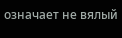означает не вялый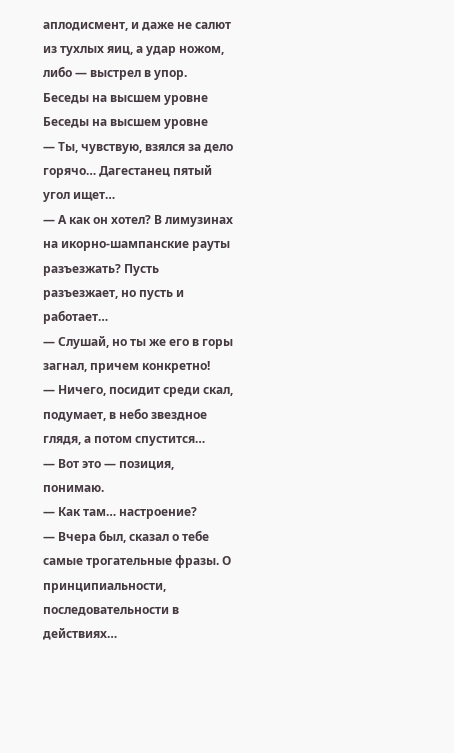аплодисмент, и даже не салют из тухлых яиц, а удар ножом, либо — выстрел в упор.
Беседы на высшем уровне
Беседы на высшем уровне
— Ты, чувствую, взялся за дело горячо… Дагестанец пятый угол ищет…
— А как он хотел? В лимузинах на икорно-шампанские рауты разъезжать? Пусть разъезжает, но пусть и работает…
— Слушай, но ты же его в горы загнал, причем конкретно!
— Ничего, посидит среди скал, подумает, в небо звездное глядя, а потом спустится…
— Вот это — позиция, понимаю.
— Как там… настроение?
— Вчера был, сказал о тебе самые трогательные фразы. О принципиальности, последовательности в действиях…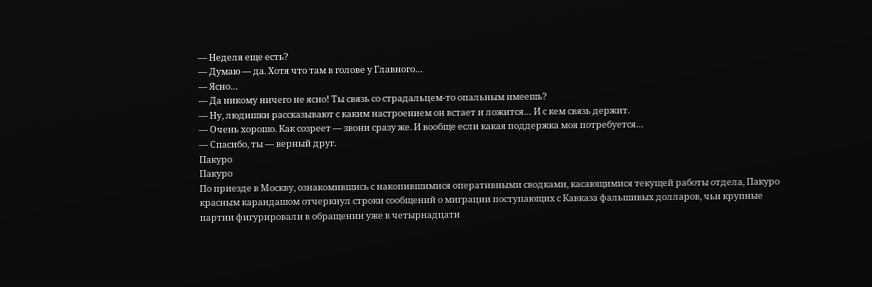— Неделя еще есть?
— Думаю — да. Хотя что там в голове у Главного…
— Ясно…
— Да никому ничего не ясно! Ты связь со страдальцем-то опальным имеешь?
— Ну, людишки рассказывают с каким настроением он встает и ложится… И с кем связь держит.
— Очень хорошо. Как созреет — звони сразу же. И вообще если какая поддержка моя потребуется…
— Спасибо, ты — верный друг.
Пакуро
Пакуро
По приезде в Москву, ознакомившись с накопившимися оперативными сводками, касающимися текущей работы отдела, Пакуро красным карандашом отчеркнул строки сообщений о миграции поступающих с Кавказа фальшивых долларов, чьи крупные партии фигурировали в обращении уже в четырнадцати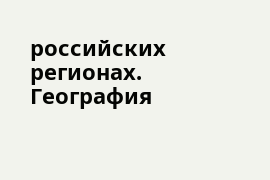российских регионах. География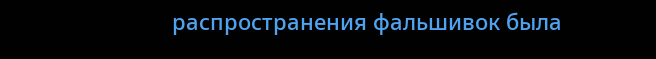распространения фальшивок была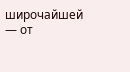широчайшей — от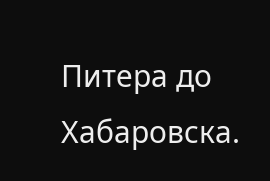Питера до Хабаровска.